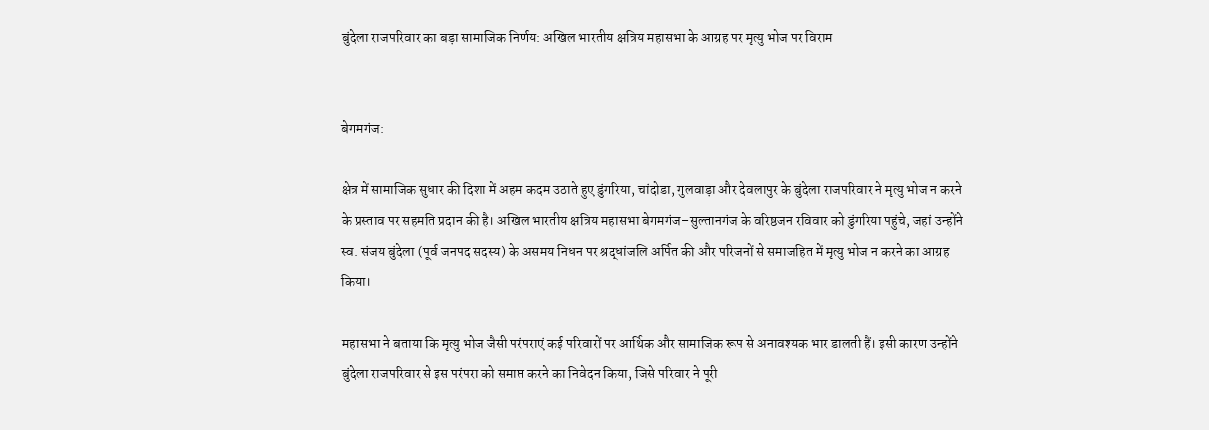बुंदेला राजपरिवार का बड़ा सामाजिक निर्णय: अखिल भारतीय क्षत्रिय महासभा के आग्रह पर मृत्यु भोज पर विराम


बेगमगंज:

क्षेत्र में सामाजिक सुधार की दिशा में अहम कदम उठाते हुए डुंगरिया, चांदोडा, गुलवाड़ा और देवलापुर के बुंदेला राजपरिवार ने मृत्यु भोज न करने के प्रस्ताव पर सहमति प्रदान की है। अखिल भारतीय क्षत्रिय महासभा बेगमगंज–सुल्तानगंज के वरिष्ठजन रविवार को डुंगरिया पहुंचे, जहां उन्होंने स्व. संजय बुंदेला (पूर्व जनपद सदस्य) के असमय निधन पर श्रद्धांजलि अर्पित की और परिजनों से समाजहित में मृत्यु भोज न करने का आग्रह किया।

महासभा ने बताया कि मृत्यु भोज जैसी परंपराएं कई परिवारों पर आर्थिक और सामाजिक रूप से अनावश्यक भार डालती हैं। इसी कारण उन्होंने बुंदेला राजपरिवार से इस परंपरा को समाप्त करने का निवेदन किया, जिसे परिवार ने पूरी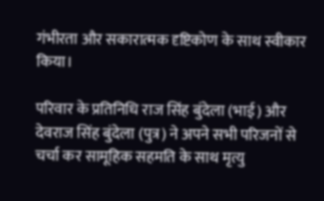गंभीरता और सकारात्मक दृष्टिकोण के साथ स्वीकार किया।

परिवार के प्रतिनिधि राज सिंह बुंदेला (भाई) और देवराज सिंह बुंदेला (पुत्र) ने अपने सभी परिजनों से चर्चा कर सामूहिक सहमति के साथ मृत्यु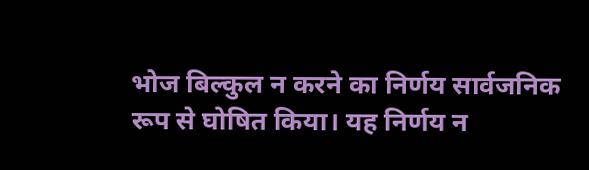भोज बिल्कुल न करने का निर्णय सार्वजनिक रूप से घोषित किया। यह निर्णय न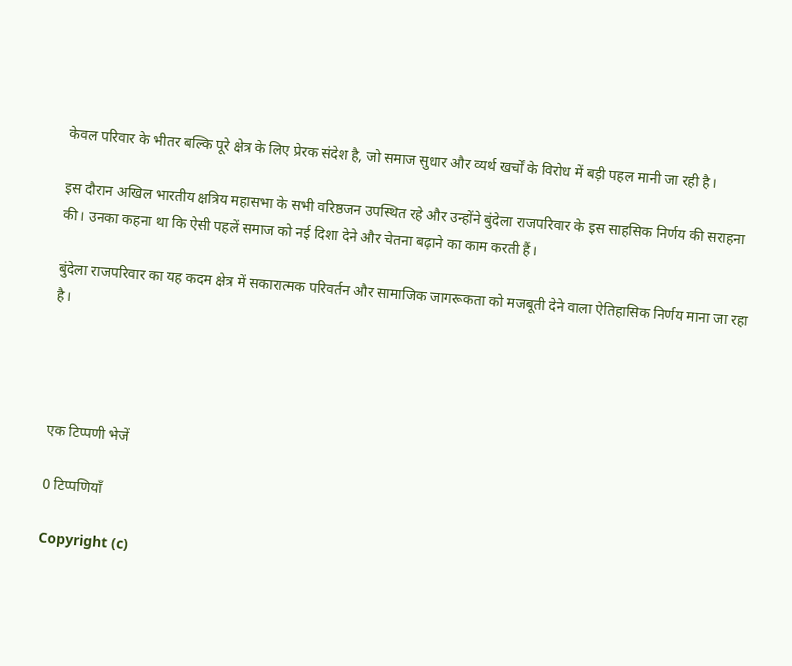केवल परिवार के भीतर बल्कि पूरे क्षेत्र के लिए प्रेरक संदेश है, जो समाज सुधार और व्यर्थ खर्चों के विरोध में बड़ी पहल मानी जा रही है।

इस दौरान अखिल भारतीय क्षत्रिय महासभा के सभी वरिष्ठजन उपस्थित रहे और उन्होंने बुंदेला राजपरिवार के इस साहसिक निर्णय की सराहना की। उनका कहना था कि ऐसी पहलें समाज को नई दिशा देने और चेतना बढ़ाने का काम करती हैं।

बुंदेला राजपरिवार का यह कदम क्षेत्र में सकारात्मक परिवर्तन और सामाजिक जागरूकता को मजबूती देने वाला ऐतिहासिक निर्णय माना जा रहा है।




एक टिप्पणी भेजें

0 टिप्पणियाँ

Copyright (c)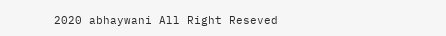2020 abhaywani All Right Reseved